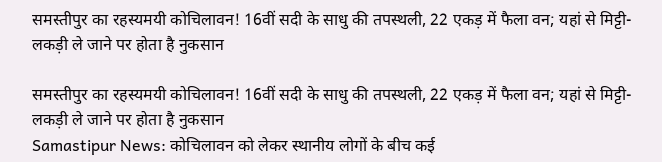समस्तीपुर का रहस्यमयी कोचिलावन! 16वीं सदी के साधु की तपस्थली, 22 एकड़ में फैला वन; यहां से मिट्टी-लकड़ी ले जाने पर होता है नुकसान

समस्तीपुर का रहस्यमयी कोचिलावन! 16वीं सदी के साधु की तपस्थली, 22 एकड़ में फैला वन; यहां से मिट्टी-लकड़ी ले जाने पर होता है नुकसान
Samastipur News: कोचिलावन को लेकर स्थानीय लोगों के बीच कई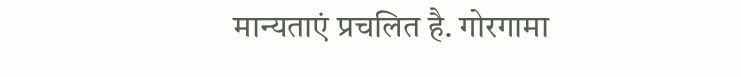मान्यताएं प्रचलित है. गोरगामा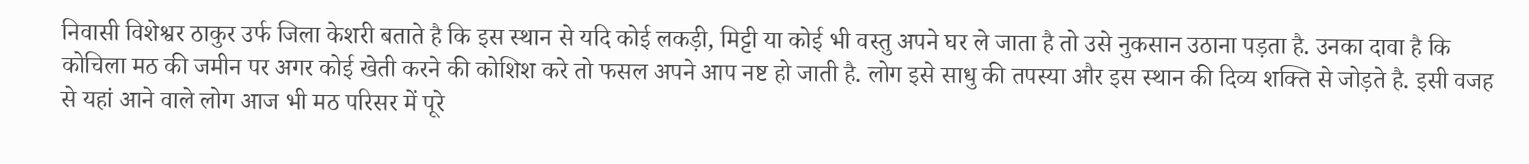निवासी विशेश्वर ठाकुर उर्फ जिला केशरी बताते है कि इस स्थान से यदि कोई लकड़ी, मिट्टी या कोई भी वस्तु अपने घर ले जाता है तो उसे नुकसान उठाना पड़ता है. उनका दावा है कि कोचिला मठ की जमीन पर अगर कोई खेती करने की कोशिश करे तो फसल अपने आप नष्ट हो जाती है. लोग इसे साधु की तपस्या और इस स्थान की दिव्य शक्ति से जोड़ते है. इसी वजह से यहां आने वाले लोग आज भी मठ परिसर में पूरे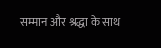सम्मान और श्रद्धा के साथ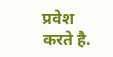प्रवेश करते है.